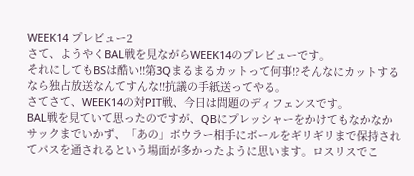WEEK14 プレビュー2
さて、ようやくBAL戦を見ながらWEEK14のプレビューです。
それにしてもBSは酷い!!第3Qまるまるカットって何事!?そんなにカットするなら独占放送なんてすんな!!抗議の手紙送ってやる。
さてさて、WEEK14の対PIT戦、今日は問題のディフェンスです。
BAL戦を見ていて思ったのですが、QBにプレッシャーをかけてもなかなかサックまでいかず、「あの」ボウラー相手にボールをギリギリまで保持されてパスを通されるという場面が多かったように思います。ロスリスでこ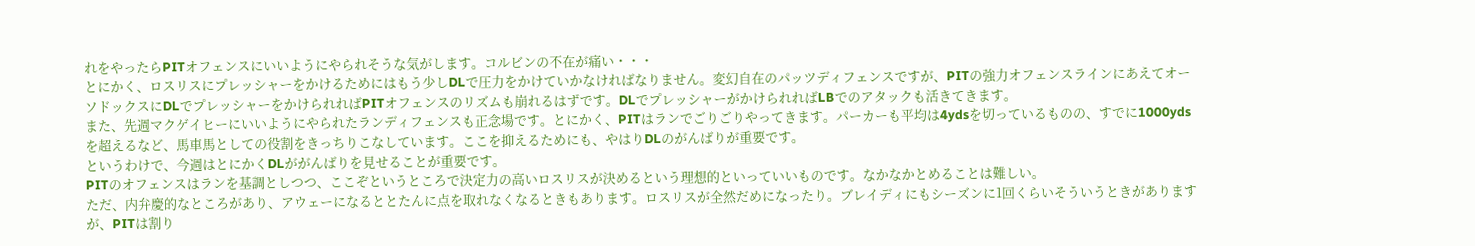れをやったらPITオフェンスにいいようにやられそうな気がします。コルビンの不在が痛い・・・
とにかく、ロスリスにプレッシャーをかけるためにはもう少しDLで圧力をかけていかなければなりません。変幻自在のパッツディフェンスですが、PITの強力オフェンスラインにあえてオーソドックスにDLでプレッシャーをかけられればPITオフェンスのリズムも崩れるはずです。DLでプレッシャーがかけられればLBでのアタックも活きてきます。
また、先週マクゲイヒーにいいようにやられたランディフェンスも正念場です。とにかく、PITはランでごりごりやってきます。パーカーも平均は4ydsを切っているものの、すでに1000ydsを超えるなど、馬車馬としての役割をきっちりこなしています。ここを抑えるためにも、やはりDLのがんばりが重要です。
というわけで、今週はとにかくDLががんばりを見せることが重要です。
PITのオフェンスはランを基調としつつ、ここぞというところで決定力の高いロスリスが決めるという理想的といっていいものです。なかなかとめることは難しい。
ただ、内弁慶的なところがあり、アウェーになるととたんに点を取れなくなるときもあります。ロスリスが全然だめになったり。ブレイディにもシーズンに1回くらいそういうときがありますが、PITは割り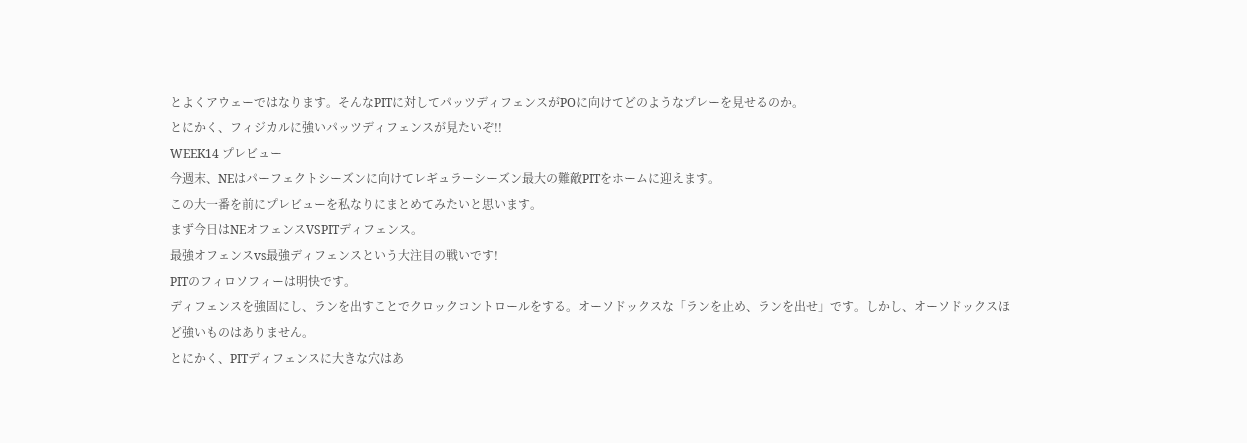とよくアウェーではなります。そんなPITに対してパッツディフェンスがPOに向けてどのようなプレーを見せるのか。
とにかく、フィジカルに強いパッツディフェンスが見たいぞ!!
WEEK14 プレビュー
今週末、NEはパーフェクトシーズンに向けてレギュラーシーズン最大の難敵PITをホームに迎えます。
この大一番を前にプレビューを私なりにまとめてみたいと思います。
まず今日はNEオフェンスVSPITディフェンス。
最強オフェンスvs最強ディフェンスという大注目の戦いです!
PITのフィロソフィーは明快です。
ディフェンスを強固にし、ランを出すことでクロックコントロールをする。オーソドックスな「ランを止め、ランを出せ」です。しかし、オーソドックスほど強いものはありません。
とにかく、PITディフェンスに大きな穴はあ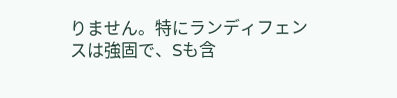りません。特にランディフェンスは強固で、Sも含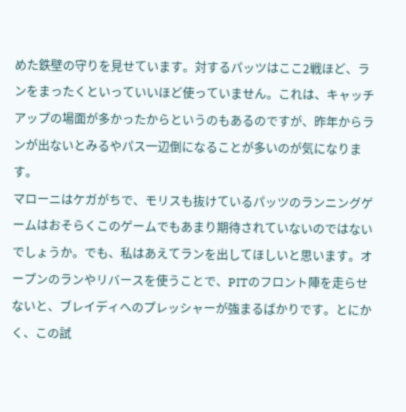めた鉄壁の守りを見せています。対するパッツはここ2戦ほど、ランをまったくといっていいほど使っていません。これは、キャッチアップの場面が多かったからというのもあるのですが、昨年からランが出ないとみるやパス一辺倒になることが多いのが気になります。
マローニはケガがちで、モリスも抜けているパッツのランニングゲームはおそらくこのゲームでもあまり期待されていないのではないでしょうか。でも、私はあえてランを出してほしいと思います。オープンのランやリバースを使うことで、PITのフロント陣を走らせないと、ブレイディへのプレッシャーが強まるばかりです。とにかく、この試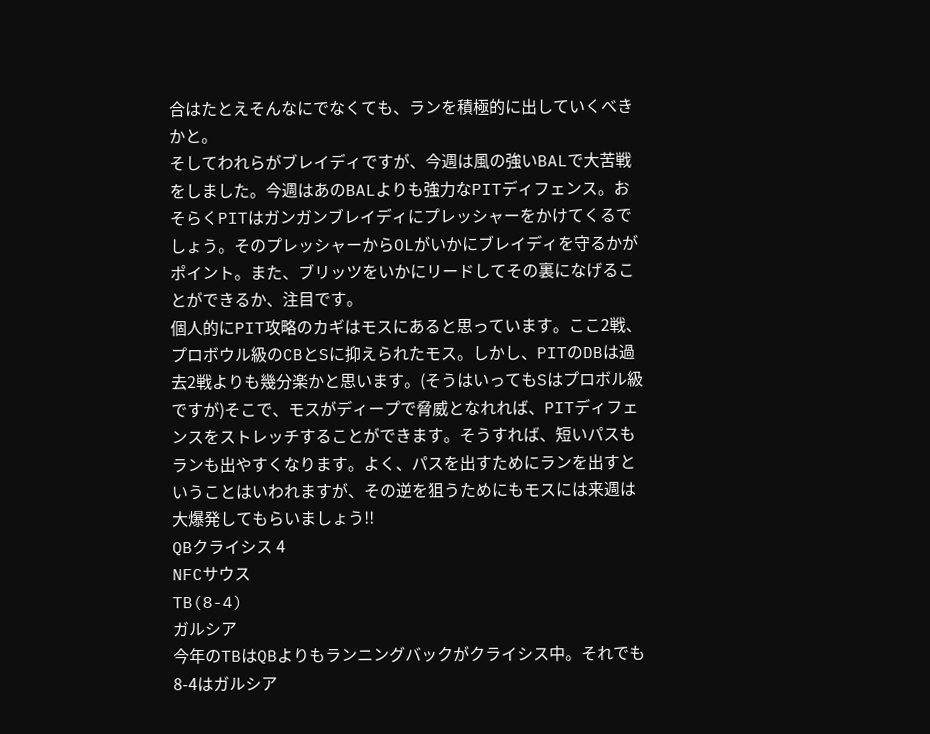合はたとえそんなにでなくても、ランを積極的に出していくべきかと。
そしてわれらがブレイディですが、今週は風の強いBALで大苦戦をしました。今週はあのBALよりも強力なPITディフェンス。おそらくPITはガンガンブレイディにプレッシャーをかけてくるでしょう。そのプレッシャーからOLがいかにブレイディを守るかがポイント。また、ブリッツをいかにリードしてその裏になげることができるか、注目です。
個人的にPIT攻略のカギはモスにあると思っています。ここ2戦、プロボウル級のCBとSに抑えられたモス。しかし、PITのDBは過去2戦よりも幾分楽かと思います。(そうはいってもSはプロボル級ですが)そこで、モスがディープで脅威となれれば、PITディフェンスをストレッチすることができます。そうすれば、短いパスもランも出やすくなります。よく、パスを出すためにランを出すということはいわれますが、その逆を狙うためにもモスには来週は大爆発してもらいましょう!!
QBクライシス 4
NFCサウス
TB(8-4)
ガルシア
今年のTBはQBよりもランニングバックがクライシス中。それでも8-4はガルシア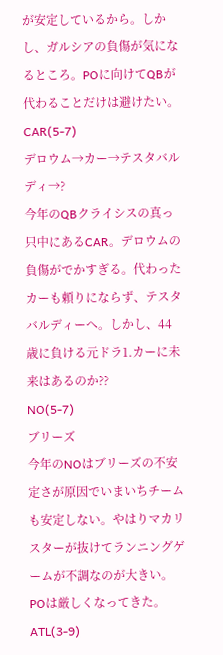が安定しているから。しかし、ガルシアの負傷が気になるところ。POに向けてQBが代わることだけは避けたい。
CAR(5-7)
デロウム→カー→テスタバルディ→?
今年のQBクライシスの真っ只中にあるCAR。デロウムの負傷がでかすぎる。代わったカーも頼りにならず、テスタバルディーへ。しかし、44歳に負ける元ドラ1.カーに未来はあるのか??
NO(5-7)
ブリーズ
今年のNOはブリーズの不安定さが原因でいまいちチームも安定しない。やはりマカリスターが抜けてランニングゲームが不調なのが大きい。POは厳しくなってきた。
ATL(3-9)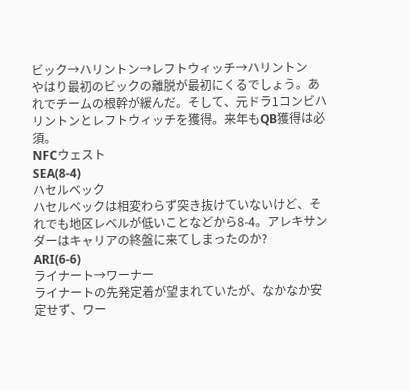ビック→ハリントン→レフトウィッチ→ハリントン
やはり最初のビックの離脱が最初にくるでしょう。あれでチームの根幹が緩んだ。そして、元ドラ1コンビハリントンとレフトウィッチを獲得。来年もQB獲得は必須。
NFCウェスト
SEA(8-4)
ハセルベック
ハセルベックは相変わらず突き抜けていないけど、それでも地区レベルが低いことなどから8-4。アレキサンダーはキャリアの終盤に来てしまったのか?
ARI(6-6)
ライナート→ワーナー
ライナートの先発定着が望まれていたが、なかなか安定せず、ワー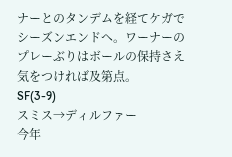ナーとのタンデムを経てケガでシーズンエンドへ。ワーナーのプレーぶりはボールの保持さえ気をつければ及第点。
SF(3-9)
スミス→ディルファー
今年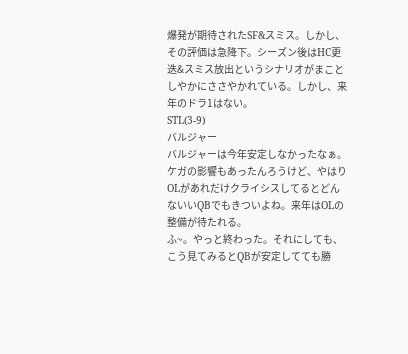爆発が期待されたSF&スミス。しかし、その評価は急降下。シーズン後はHC更迭&スミス放出というシナリオがまことしやかにささやかれている。しかし、来年のドラ1はない。
STL(3-9)
バルジャー
バルジャーは今年安定しなかったなぁ。ケガの影響もあったんろうけど、やはりOLがあれだけクライシスしてるとどんないいQBでもきついよね。来年はOLの整備が待たれる。
ふ~。やっと終わった。それにしても、こう見てみるとQBが安定してても勝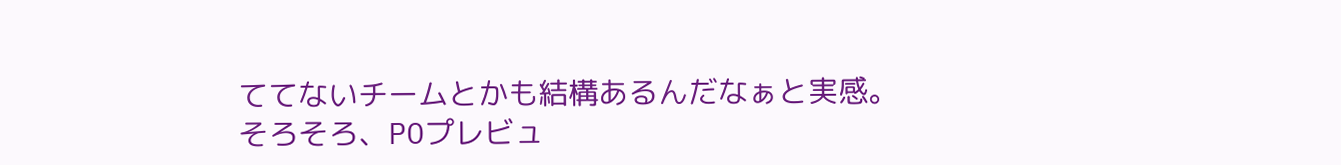ててないチームとかも結構あるんだなぁと実感。
そろそろ、POプレビュ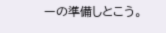ーの準備しとこう。